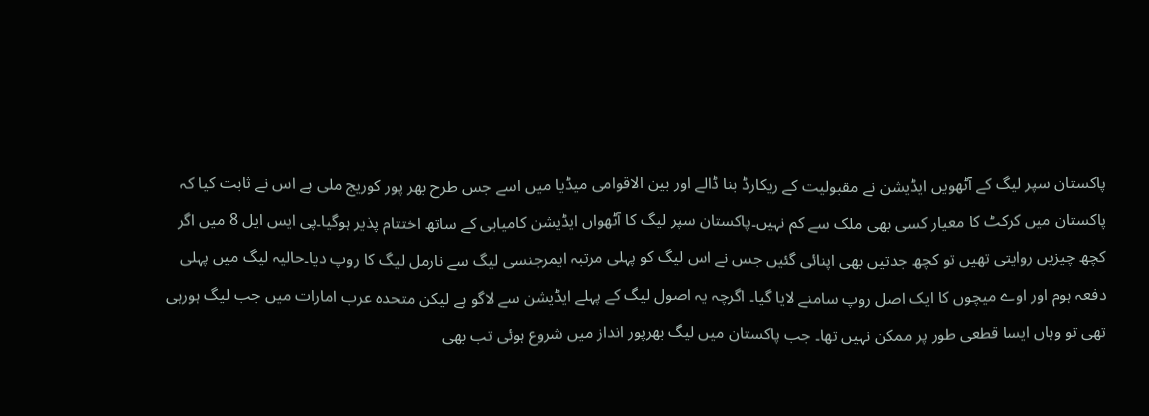پاکستان سپر لیگ کے آٹھویں ایڈیشن نے مقبولیت کے ریکارڈ بنا ڈالے اور بین الاقوامی میڈیا میں اسے جس طرح بھر پور کوریج ملی ہے اس نے ثابت کیا کہ پاکستان میں کرکٹ کا معیار کسی بھی ملک سے کم نہیں۔پاکستان سپر لیگ کا آٹھواں ایڈیشن کامیابی کے ساتھ اختتام پذیر ہوگیا۔پی ایس ایل 8 میں اگر کچھ چیزیں روایتی تھیں تو کچھ جدتیں بھی اپنائی گئیں جس نے اس لیگ کو پہلی مرتبہ ایمرجنسی لیگ سے نارمل لیگ کا روپ دیا۔حالیہ لیگ میں پہلی دفعہ ہوم اور اوے میچوں کا ایک اصل روپ سامنے لایا گیا۔ اگرچہ یہ اصول لیگ کے پہلے ایڈیشن سے لاگو ہے لیکن متحدہ عرب امارات میں جب لیگ ہورہی تھی تو وہاں ایسا قطعی طور پر ممکن نہیں تھا۔ جب پاکستان میں لیگ بھرپور انداز میں شروع ہوئی تب بھی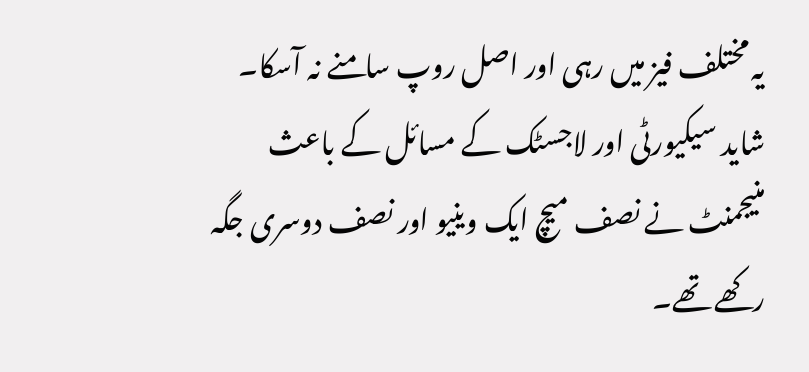یہ مختلف فیز میں رہی اور اصل روپ سامنے نہ آسکا۔ شاید سیکیورٹی اور لاجسٹک کے مسائل کے باعث منیجمنٹ نے نصف میچ ایک وینیو اور نصف دوسری جگہ رکھے تھے۔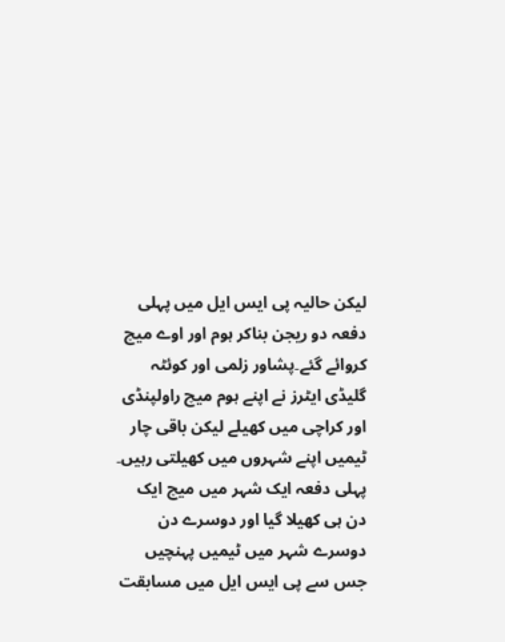لیکن حالیہ پی ایس ایل میں پہلی دفعہ دو ریجن بناکر ہوم اور اوے میچ کروائے گئے۔پشاور زلمی اور کوئٹہ گلیڈی ایٹرز نے اپنے ہوم میچ راولپنڈی اور کراچی میں کھیلے لیکن باقی چار ٹیمیں اپنے شہروں میں کھیلتی رہیں۔ پہلی دفعہ ایک شہر میں میچ ایک دن ہی کھیلا گیا اور دوسرے دن دوسرے شہر میں ٹیمیں پہنچیں جس سے پی ایس ایل میں مسابقت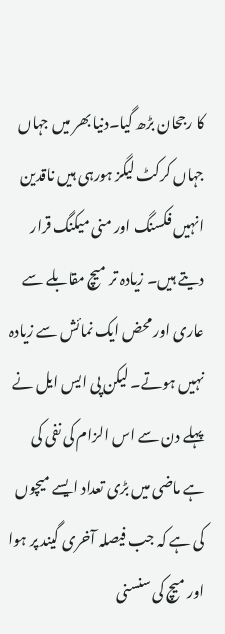کا رجحان بڑھ گیا۔دنیا بھر میں جہاں جہاں کرکٹ لیگز ہورہی ہیں ناقدین انہیں فکسنگ اور منی میکنگ قرار دیتے ہیں۔ زیادہ تر میچ مقابلے سے عاری اور محض ایک نمائش سے زیادہ نہیں ہوتے۔ لیکن پی ایس ایل نے پہلے دن سے اس الزام کی نفی کی ہے ماضی میں بڑی تعداد ایسے میچوں کی ہے کہ جب فیصلہ آخری گیند پر ہوا اور میچ کی سنسنی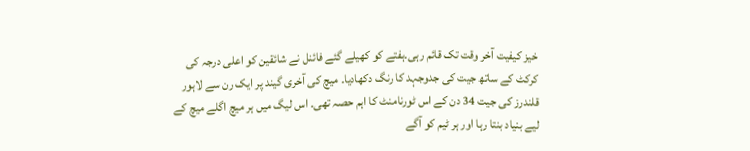خیز کیفیت آخر وقت تک قائم رہی۔ہفتے کو کھیلے گئے فائنل نے شائقین کو اعلی درجہ کی کرکٹ کے ساتھ جیت کی جدوجہد کا رنگ دکھادیا۔ میچ کی آخری گیند پر ایک رن سے لاہور قلندرز کی جیت 34 دن کے اس ٹورنامنٹ کا اہم حصہ تھی۔ اس لیگ میں ہر میچ اگلے میچ کے لیے بنیاد بنتا رہا اور ہر ٹیم کو آگے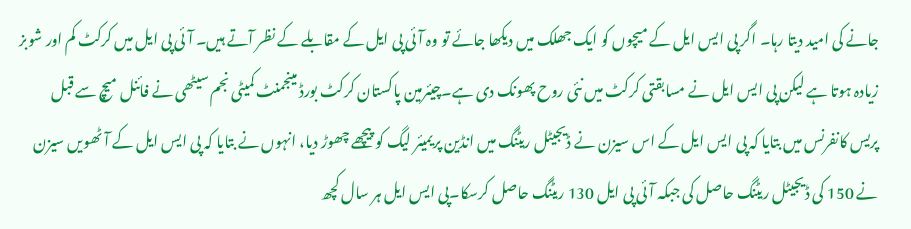جانے کی امید دیتا رہا۔ اگر پی ایس ایل کے میچوں کو ایک جھلک میں دیکھا جائے تو وہ آئی پی ایل کے مقابلے کے نظر آتے ہیں۔ آئی پی ایل میں کرکٹ کم اور شوبز زیادہ ہوتا ہے لیکن پی ایس ایل نے مسابقتی کرکٹ میں نئی روح پھونک دی ہے۔چیئرمین پاکستان کرکٹ بورڈ مینجمنٹ کمیٹی نجم سیٹھی نے فائنل میچ سے قبل پریس کانفرنس میں بتایا کہ پی ایس ایل کے اس سیزن نے ڈیجیٹل ریٹنگ میں انڈین پریمیئر لیگ کو پیچھے چھوڑ دیا، انہوں نے بتایا کہ پی ایس ایل کے آٹھویں سیزن نے 150 کی ڈیجیٹل ریٹنگ حاصل کی جبکہ آئی پی ایل 130 ریٹنگ حاصل کرسکا۔پی ایس ایل ہر سال کچھ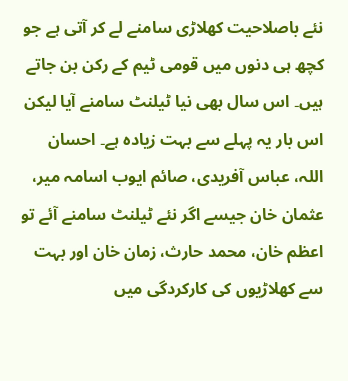نئے باصلاحیت کھلاڑی سامنے لے کر آتی ہے جو کچھ ہی دنوں میں قومی ٹیم کے رکن بن جاتے ہیں۔ اس سال بھی نیا ٹیلنٹ سامنے آیا لیکن اس بار یہ پہلے سے بہت زیادہ ہے۔ احسان اللہ، عباس آفریدی، صائم ایوب اسامہ میر، عثمان خان جیسے اگر نئے ٹیلنٹ سامنے آئے تو اعظم خان، محمد حارث، زمان خان اور بہت سے کھلاڑیوں کی کارکردگی میں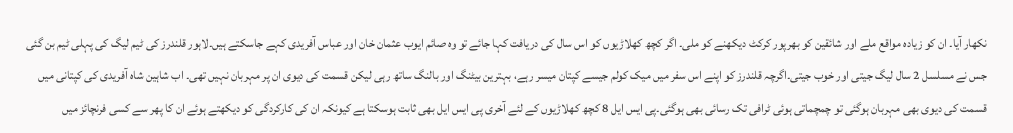نکھار آیا۔ ان کو زیادہ مواقع ملے اور شائقین کو بھرپور کرکٹ دیکھنے کو ملی۔ اگر کچھ کھلاڑیوں کو اس سال کی دریافت کہا جائے تو وہ صائم ایوب عثمان خان اور عباس آفریدی کہے جاسکتے ہیں۔لاہور قلندرز کی ٹیم لیگ کی پہلی ٹیم بن گئی جس نے مسلسل 2 سال لیگ جیتی اور خوب جیتی۔اگرچہ قلندرز کو اپنے اس سفر میں میک کولم جیسے کپتان میسر رہے، بہترین بیٹنگ اور بالنگ ساتھ رہی لیکن قسمت کی دیوی ان پر مہربان نہیں تھی۔ اب شاہین شاہ آفریدی کی کپتانی میں قسمت کی دیوی بھی مہربان ہوگئی تو چمچماتی ہوئی ٹرافی تک رسائی بھی ہوگئی۔پی ایس ایل 8 کچھ کھلاڑیوں کے لئے آخری پی ایس ایل بھی ثابت ہوسکتا ہے کیونکہ ان کی کارکردگی کو دیکھتے ہوئے ان کا پھر سے کسی فرنچائز میں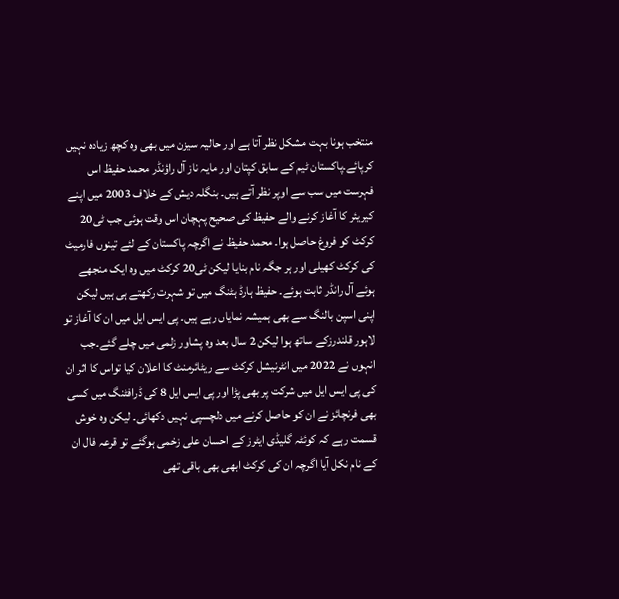منتخب ہونا بہت مشکل نظر آتا ہے اور حالیہ سیزن میں بھی وہ کچھ زیادہ نہیں کرپائے۔پاکستان ٹیم کے سابق کپتان اور مایہ ناز آل راؤنڈر محمد حفیظ اس فہرست میں سب سے اوپر نظر آتے ہیں۔ بنگلہ دیش کے خلاف 2003 میں اپنے کیریئر کا آغاز کرنے والے حفیظ کی صحیح پہچان اس وقت ہوئی جب ٹی20 کرکٹ کو فروغ حاصل ہوا۔ محمد حفیظ نے اگرچہ پاکستان کے لئے تینوں فارمیٹ کی کرکٹ کھیلی اور ہر جگہ نام بنایا لیکن ٹی20 کرکٹ میں وہ ایک منجھے ہوئے آل رانڈر ثابت ہوئے۔ حفیظ ہارڈ ہٹنگ میں تو شہرت رکھتے ہی ہیں لیکن اپنی اسپن بالنگ سے بھی ہمیشہ نمایاں رہے ہیں۔ پی ایس ایل میں ان کا آغاز تو لاہور قلندرزکے ساتھ ہوا لیکن 2 سال بعد وہ پشاور زلمی میں چلے گئے۔جب انہوں نے 2022 میں انٹرنیشل کرکٹ سے ریٹائرمنٹ کا اعلان کیا تواس کا اثر ان کی پی ایس ایل میں شرکت پر بھی پڑا اور پی ایس ایل 8 کی ڈرافٹنگ میں کسی بھی فرنچائز نے ان کو حاصل کرنے میں دلچسپی نہیں دکھائی۔ لیکن وہ خوش قسمت رہے کہ کوئٹہ گلیڈی ایٹرز کے احسان علی زخمی ہوگئے تو قرعہ فال ان کے نام نکل آیا اگرچہ ان کی کرکٹ ابھی بھی باقی تھی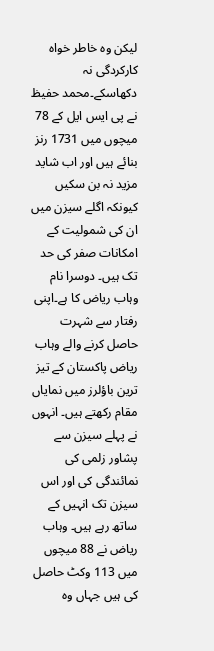لیکن وہ خاطر خواہ کارکردگی نہ دکھاسکے۔محمد حفیظ نے پی ایس ایل کے 78 میچوں میں 1731 رنز بنائے ہیں اور اب شاید مزید نہ بن سکیں کیونکہ اگلے سیزن میں ان کی شمولیت کے امکانات صفر کی حد تک ہیں۔ دوسرا نام وہاب ریاض کا ہے۔اپنی رفتار سے شہرت حاصل کرنے والے وہاب ریاض پاکستان کے تیز ترین باؤلرز میں نمایاں مقام رکھتے ہیں۔ انہوں نے پہلے سیزن سے پشاور زلمی کی نمائندگی کی اور اس سیزن تک انہیں کے ساتھ رہے ہیں۔ وہاب ریاض نے 88 میچوں میں 113 وکٹ حاصل کی ہیں جہاں وہ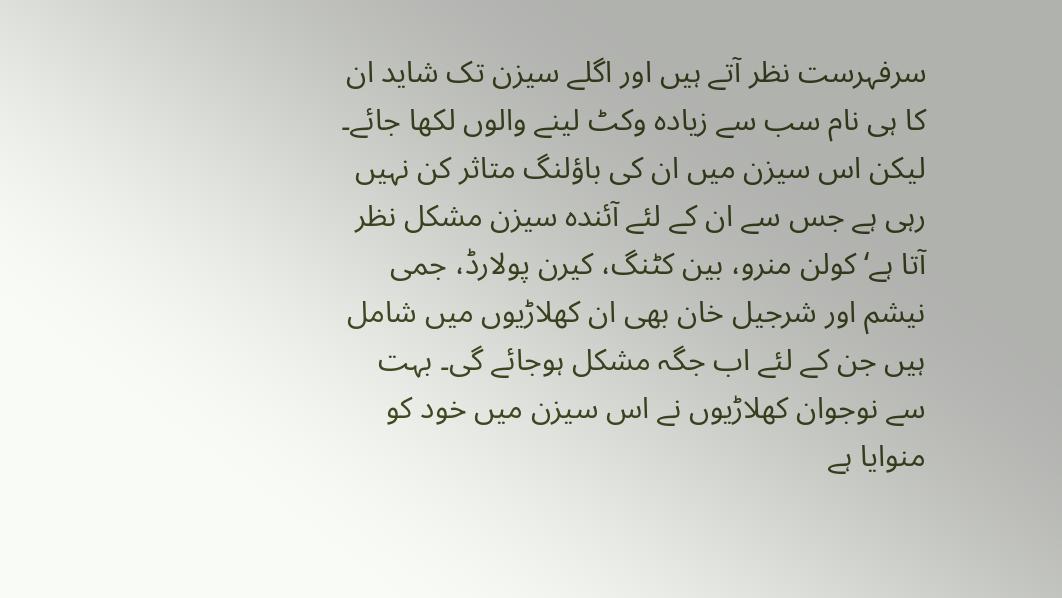سرفہرست نظر آتے ہیں اور اگلے سیزن تک شاید ان کا ہی نام سب سے زیادہ وکٹ لینے والوں لکھا جائے۔ لیکن اس سیزن میں ان کی باؤلنگ متاثر کن نہیں رہی ہے جس سے ان کے لئے آئندہ سیزن مشکل نظر آتا ہے‘ کولن منرو، بین کٹنگ، کیرن پولارڈ، جمی نیشم اور شرجیل خان بھی ان کھلاڑیوں میں شامل ہیں جن کے لئے اب جگہ مشکل ہوجائے گی۔ بہت سے نوجوان کھلاڑیوں نے اس سیزن میں خود کو منوایا ہے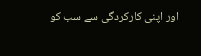اور اپنی کارکردگی سے سب کو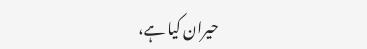حیران کیا ہے،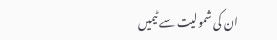ان کی شمولیت سے ٹیمیں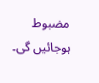مضبوط ہوجائیں گی۔